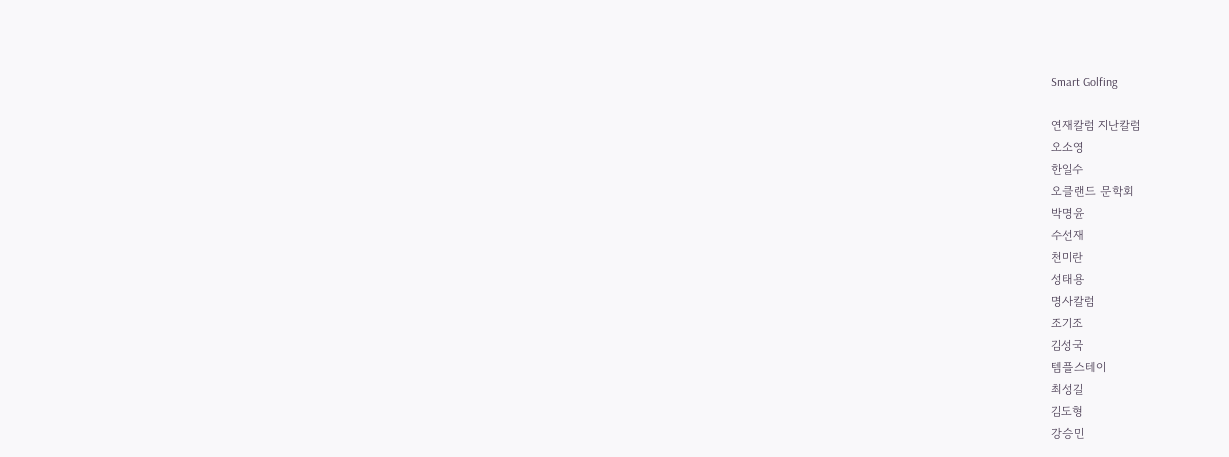Smart Golfing

연재칼럼 지난칼럼
오소영
한일수
오클랜드 문학회
박명윤
수선재
천미란
성태용
명사칼럼
조기조
김성국
템플스테이
최성길
김도형
강승민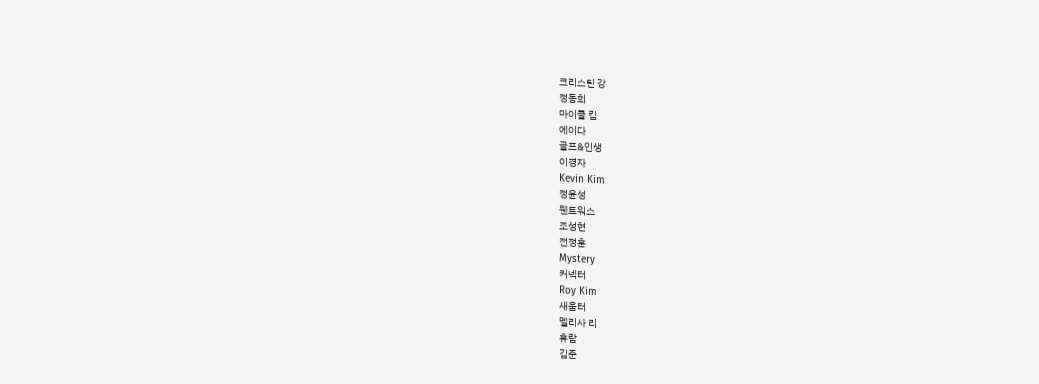크리스틴 강
정동희
마이클 킴
에이다
골프&인생
이경자
Kevin Kim
정윤성
웬트워스
조성현
전정훈
Mystery
커넥터
Roy Kim
새움터
멜리사 리
휴람
김준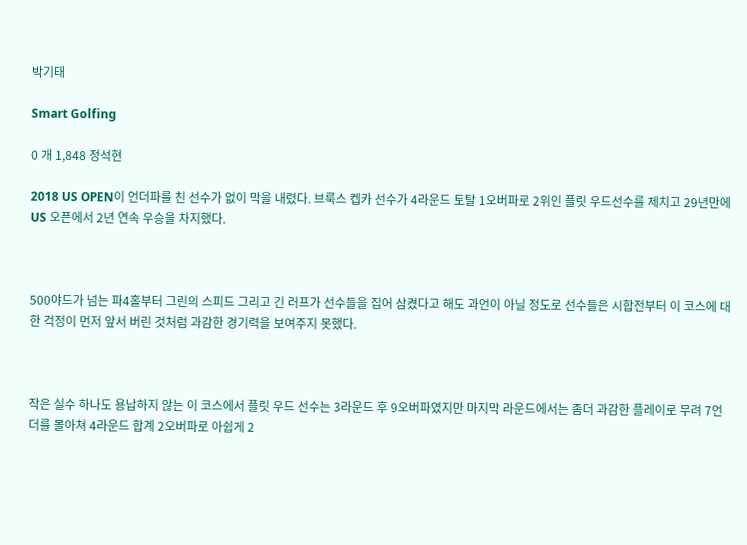박기태

Smart Golfing

0 개 1,848 정석현

2018 US OPEN이 언더파를 친 선수가 없이 막을 내렸다. 브룩스 켑카 선수가 4라운드 토탈 1오버파로 2위인 플릿 우드선수를 제치고 29년만에 US 오픈에서 2년 연속 우승을 차지했다.



500야드가 넘는 파4홀부터 그린의 스피드 그리고 긴 러프가 선수들을 집어 삼켰다고 해도 과언이 아닐 정도로 선수들은 시합전부터 이 코스에 대한 걱정이 먼저 앞서 버린 것처럼 과감한 경기력을 보여주지 못했다.



작은 실수 하나도 용납하지 않는 이 코스에서 플릿 우드 선수는 3라운드 후 9오버파였지만 마지막 라운드에서는 좀더 과감한 플레이로 무려 7언더를 몰아쳐 4라운드 합계 2오버파로 아쉽게 2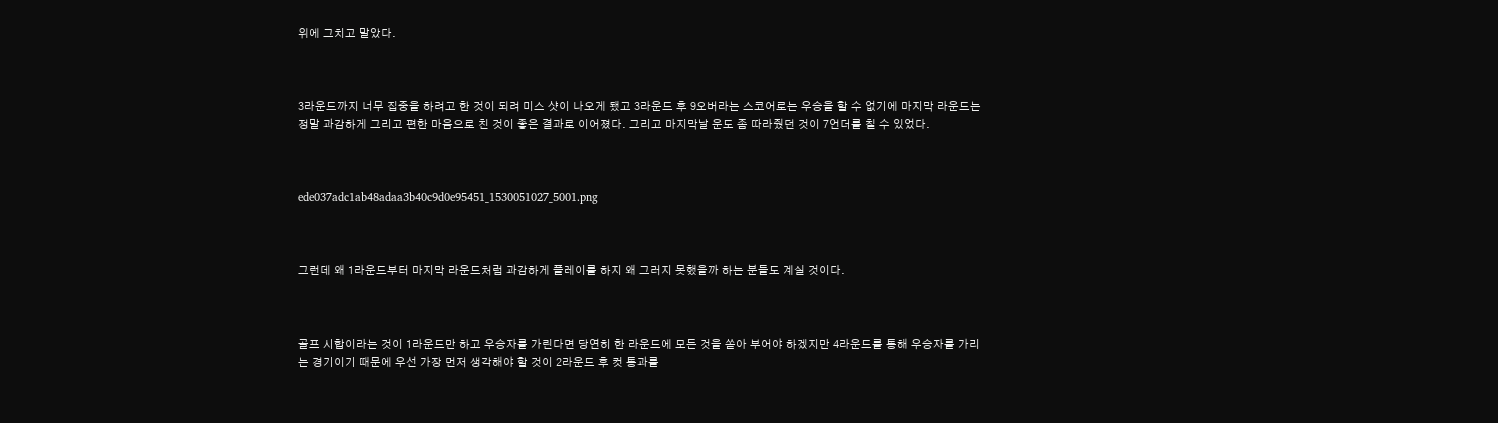위에 그치고 말았다.



3라운드까지 너무 집중을 하려고 한 것이 되려 미스 샷이 나오게 됐고 3라운드 후 9오버라는 스코어로는 우승을 할 수 없기에 마지막 라운드는 정말 과감하게 그리고 편한 마음으로 친 것이 좋은 결과로 이어졌다. 그리고 마지막날 운도 좀 따라줬던 것이 7언더를 칠 수 있었다.



ede037adc1ab48adaa3b40c9d0e95451_1530051027_5001.png



그런데 왜 1라운드부터 마지막 라운드처럼 과감하게 플레이를 하지 왜 그러지 못했을까 하는 분들도 계실 것이다.



골프 시합이라는 것이 1라운드만 하고 우승자를 가린다면 당연히 한 라운드에 모든 것을 쏟아 부어야 하겠지만 4라운드를 통해 우승자를 가리는 경기이기 때문에 우선 가장 먼저 생각해야 할 것이 2라운드 후 컷 통과를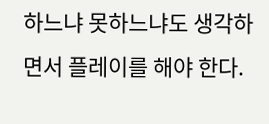하느냐 못하느냐도 생각하면서 플레이를 해야 한다.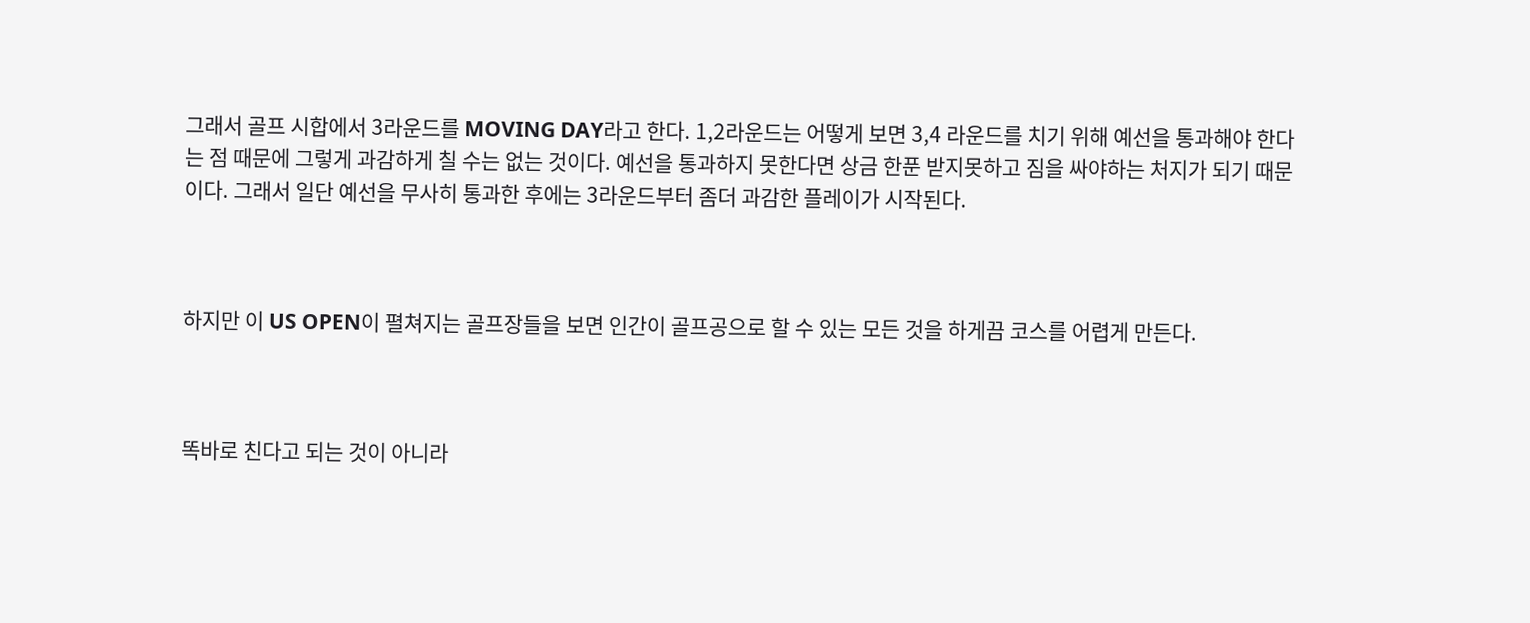그래서 골프 시합에서 3라운드를 MOVING DAY라고 한다. 1,2라운드는 어떻게 보면 3,4 라운드를 치기 위해 예선을 통과해야 한다는 점 때문에 그렇게 과감하게 칠 수는 없는 것이다. 예선을 통과하지 못한다면 상금 한푼 받지못하고 짐을 싸야하는 처지가 되기 때문이다. 그래서 일단 예선을 무사히 통과한 후에는 3라운드부터 좀더 과감한 플레이가 시작된다.



하지만 이 US OPEN이 펼쳐지는 골프장들을 보면 인간이 골프공으로 할 수 있는 모든 것을 하게끔 코스를 어렵게 만든다.



똑바로 친다고 되는 것이 아니라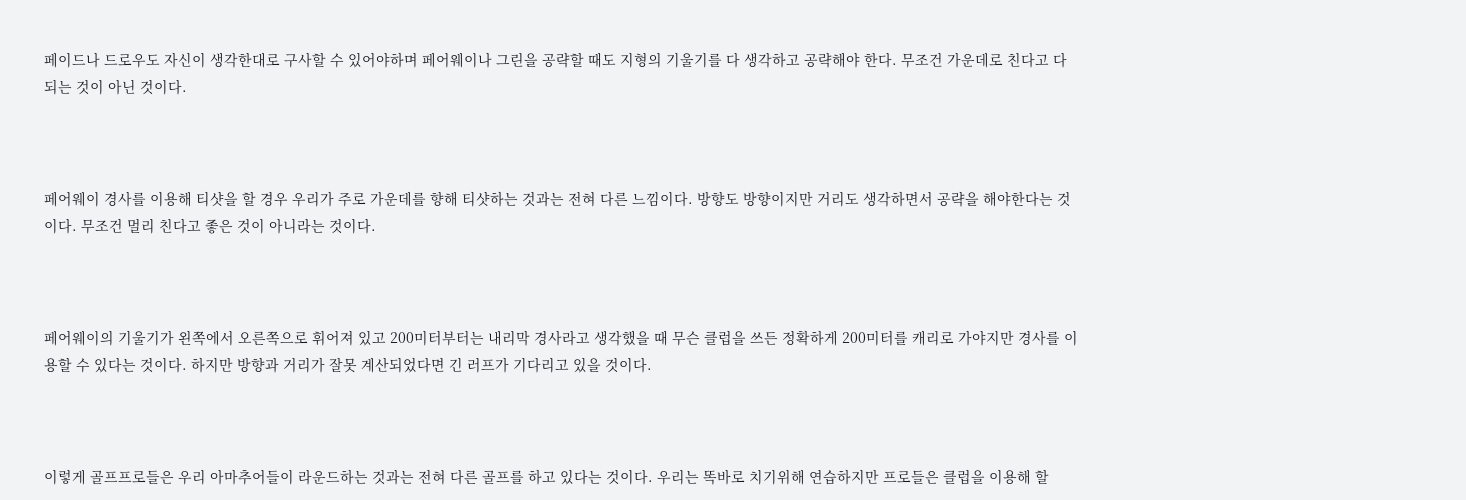페이드나 드로우도 자신이 생각한대로 구사할 수 있어야하며 페어웨이나 그린을 공략할 때도 지형의 기울기를 다 생각하고 공략해야 한다. 무조건 가운데로 친다고 다 되는 것이 아닌 것이다.



페어웨이 경사를 이용해 티샷을 할 경우 우리가 주로 가운데를 향해 티샷하는 것과는 전혀 다른 느낌이다. 방향도 방향이지만 거리도 생각하면서 공략을 해야한다는 것이다. 무조건 멀리 친다고 좋은 것이 아니라는 것이다.



페어웨이의 기울기가 왼쪽에서 오른쪽으로 휘어져 있고 200미터부터는 내리막 경사라고 생각했을 때 무슨 클럽을 쓰든 정확하게 200미터를 캐리로 가야지만 경사를 이용할 수 있다는 것이다. 하지만 방향과 거리가 잘못 계산되었다면 긴 러프가 기다리고 있을 것이다.



이렇게 골프프로들은 우리 아마추어들이 라운드하는 것과는 전혀 다른 골프를 하고 있다는 것이다. 우리는 똑바로 치기위해 연습하지만 프로들은 클럽을 이용해 할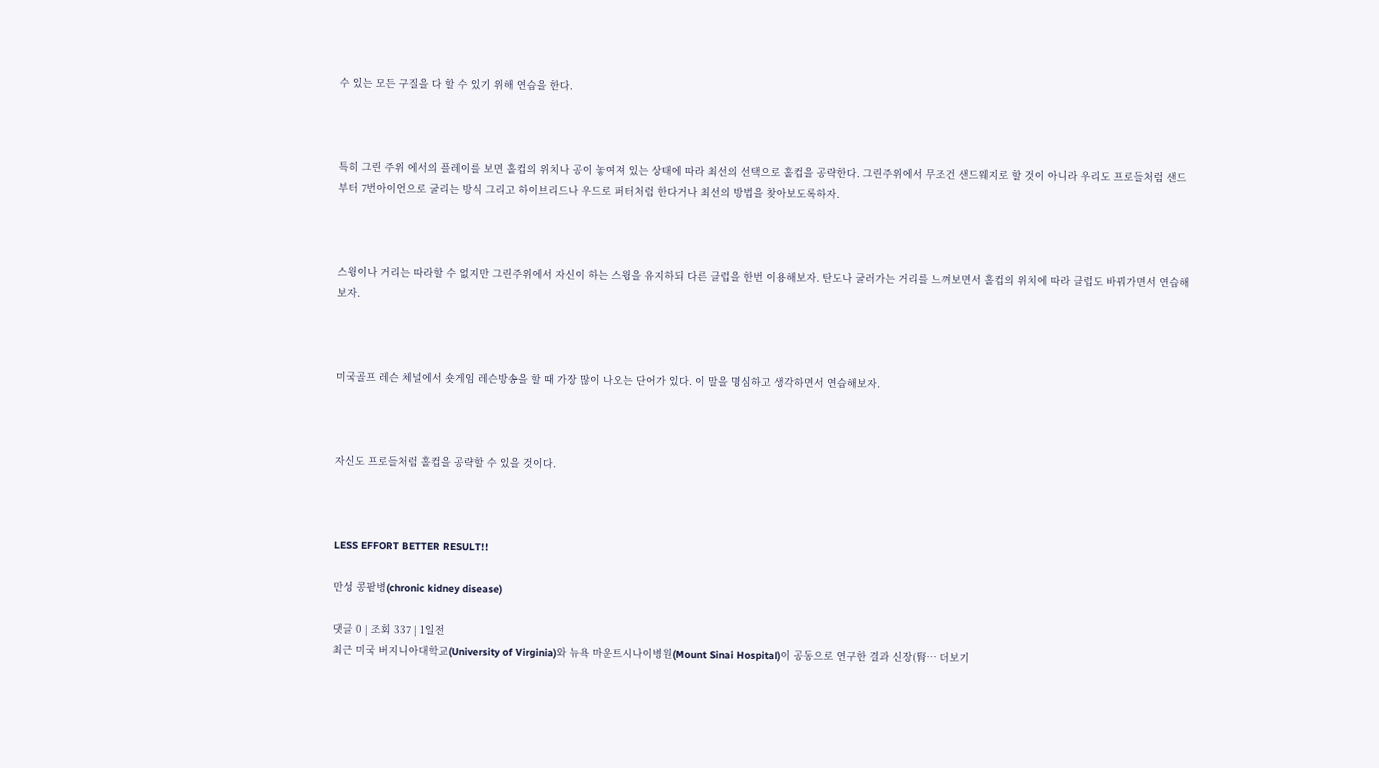수 있는 모든 구질을 다 할 수 있기 위해 연습을 한다.



특히 그린 주위 에서의 플레이를 보면 홀컵의 위치나 공이 놓여져 있는 상태에 따라 최선의 선택으로 홀컵을 공략한다. 그린주위에서 무조건 샌드웨지로 할 것이 아니라 우리도 프로들처럼 샌드 부터 7번아이언으로 굴리는 방식 그리고 하이브리드나 우드로 퍼터처럼 한다거나 최선의 방법을 찾아보도록하자.



스윙이나 거리는 따라할 수 없지만 그린주위에서 자신이 하는 스윙을 유지하되 다른 클럽을 한번 이용해보자. 탄도나 굴러가는 거리를 느껴보면서 홀컵의 위치에 따라 클럽도 바꿔가면서 연습해보자.



미국골프 레슨 체널에서 숏게임 레슨방송을 할 때 가장 많이 나오는 단어가 있다. 이 말을 명심하고 생각하면서 연습해보자.



자신도 프로들처럼 홀컵을 공략할 수 있을 것이다.



LESS EFFORT BETTER RESULT!!

만성 콩팥병(chronic kidney disease)

댓글 0 | 조회 337 | 1일전
최근 미국 버지니아대학교(University of Virginia)와 뉴욕 마운트시나이병원(Mount Sinai Hospital)이 공동으로 연구한 결과 신장(腎… 더보기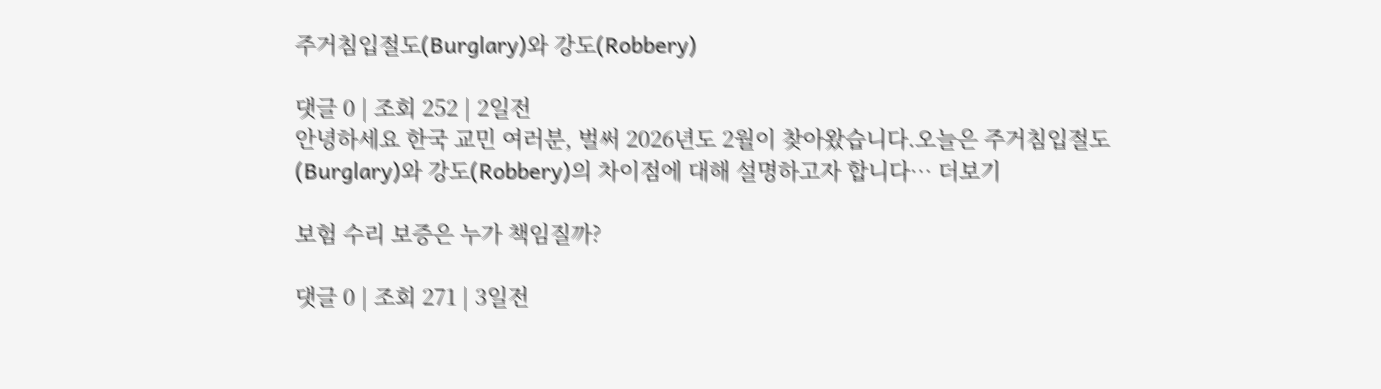주거침입절도(Burglary)와 강도(Robbery)

댓글 0 | 조회 252 | 2일전
안녕하세요 한국 교민 여러분, 벌써 2026년도 2월이 찾아왔습니다.오늘은 주거침입절도(Burglary)와 강도(Robbery)의 차이점에 대해 설명하고자 합니다… 더보기

보험 수리 보증은 누가 책임질까?

댓글 0 | 조회 271 | 3일전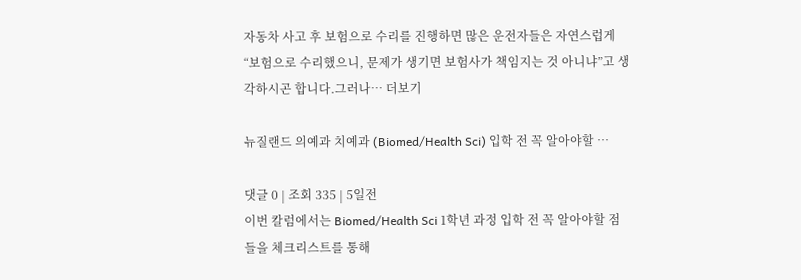자동차 사고 후 보험으로 수리를 진행하면 많은 운전자들은 자연스럽게 “보험으로 수리했으니, 문제가 생기면 보험사가 책임지는 것 아니냐”고 생각하시곤 합니다.그러나… 더보기

뉴질랜드 의예과 치예과 (Biomed/Health Sci) 입학 전 꼭 알아야할 …

댓글 0 | 조회 335 | 5일전
이번 칼럼에서는 Biomed/Health Sci 1학년 과정 입학 전 꼭 알아야할 점들을 체크리스트를 통해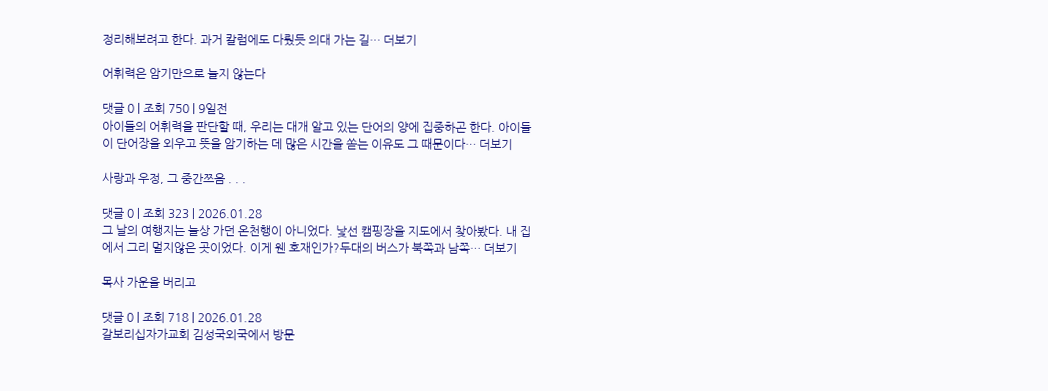정리해보려고 한다. 과거 칼럼에도 다뤘듯 의대 가는 길… 더보기

어휘력은 암기만으로 늘지 않는다

댓글 0 | 조회 750 | 9일전
아이들의 어휘력을 판단할 때, 우리는 대개 알고 있는 단어의 양에 집중하곤 한다. 아이들이 단어장을 외우고 뜻을 암기하는 데 많은 시간을 쏟는 이유도 그 때문이다… 더보기

사랑과 우정, 그 중간쯔음 . . .

댓글 0 | 조회 323 | 2026.01.28
그 날의 여행지는 늘상 가던 온천행이 아니었다. 낯선 캠핑장을 지도에서 찾아봤다. 내 집에서 그리 멀지않은 곳이었다. 이게 웬 호재인가?두대의 버스가 북쪽과 남쪽… 더보기

목사 가운을 버리고

댓글 0 | 조회 718 | 2026.01.28
갈보리십자가교회 김성국외국에서 방문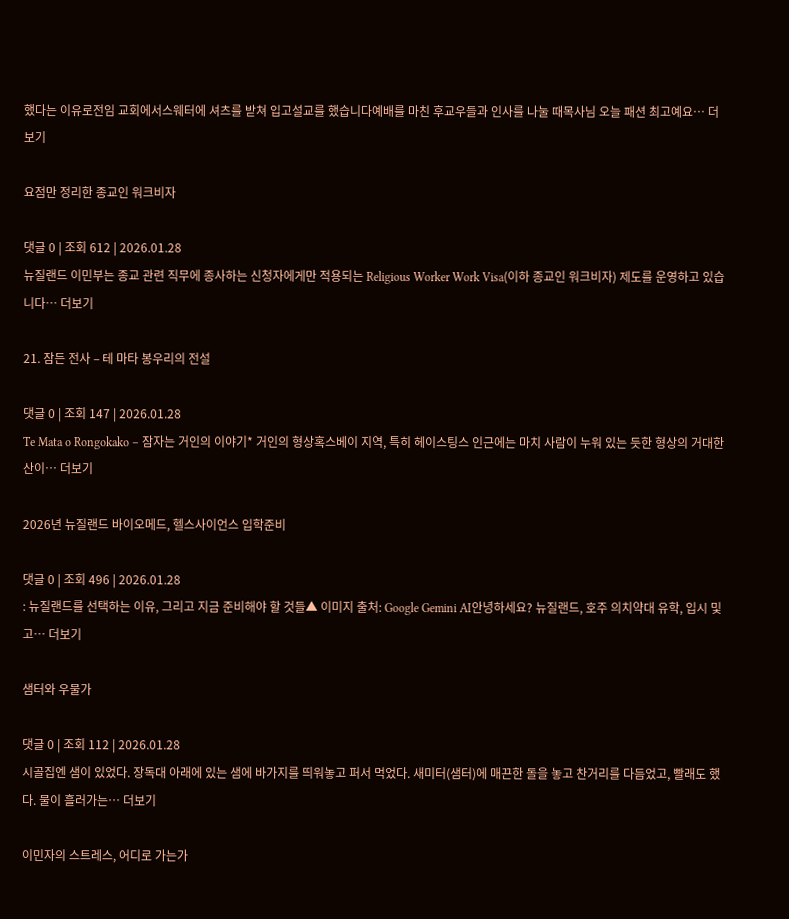했다는 이유로전임 교회에서스웨터에 셔츠를 받쳐 입고설교를 했습니다예배를 마친 후교우들과 인사를 나눌 때목사님 오늘 패션 최고예요… 더보기

요점만 정리한 종교인 워크비자

댓글 0 | 조회 612 | 2026.01.28
뉴질랜드 이민부는 종교 관련 직무에 종사하는 신청자에게만 적용되는 Religious Worker Work Visa(이하 종교인 워크비자) 제도를 운영하고 있습니다… 더보기

21. 잠든 전사 – 테 마타 봉우리의 전설

댓글 0 | 조회 147 | 2026.01.28
Te Mata o Rongokako – 잠자는 거인의 이야기* 거인의 형상혹스베이 지역, 특히 헤이스팅스 인근에는 마치 사람이 누워 있는 듯한 형상의 거대한 산이… 더보기

2026년 뉴질랜드 바이오메드, 헬스사이언스 입학준비

댓글 0 | 조회 496 | 2026.01.28
: 뉴질랜드를 선택하는 이유, 그리고 지금 준비해야 할 것들▲ 이미지 출처: Google Gemini AI안녕하세요? 뉴질랜드, 호주 의치약대 유학, 입시 및 고… 더보기

샘터와 우물가

댓글 0 | 조회 112 | 2026.01.28
시골집엔 샘이 있었다. 장독대 아래에 있는 샘에 바가지를 띄워놓고 퍼서 먹었다. 새미터(샘터)에 매끈한 돌을 놓고 찬거리를 다듬었고, 빨래도 했다. 물이 흘러가는… 더보기

이민자의 스트레스, 어디로 가는가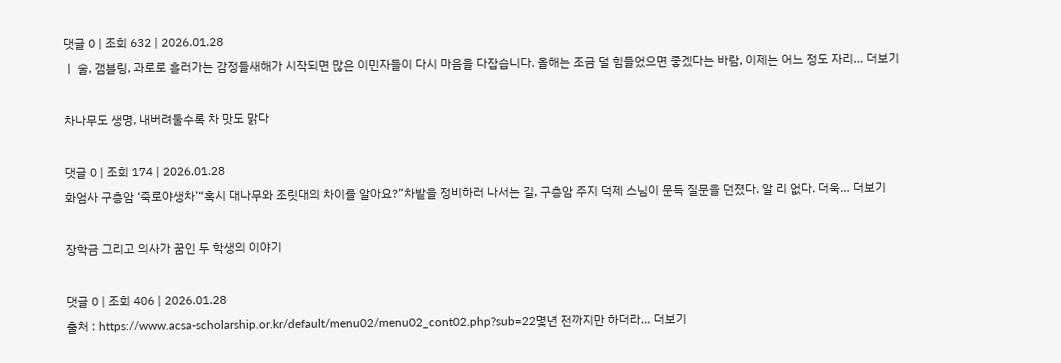댓글 0 | 조회 632 | 2026.01.28
ㅣ 술, 갬블링, 과로로 흘러가는 감정들새해가 시작되면 많은 이민자들이 다시 마음을 다잡습니다. 올해는 조금 덜 힘들었으면 좋겠다는 바람, 이제는 어느 정도 자리… 더보기

차나무도 생명, 내버려둘수록 차 맛도 맑다

댓글 0 | 조회 174 | 2026.01.28
화엄사 구층암 ‘죽로야생차’“혹시 대나무와 조릿대의 차이를 알아요?”차밭을 정비하러 나서는 길, 구층암 주지 덕제 스님이 문득 질문을 던졌다. 알 리 없다. 더욱… 더보기

장학금 그리고 의사가 꿈인 두 학생의 이야기

댓글 0 | 조회 406 | 2026.01.28
출처 : https://www.acsa-scholarship.or.kr/default/menu02/menu02_cont02.php?sub=22몇년 전까지만 하더라… 더보기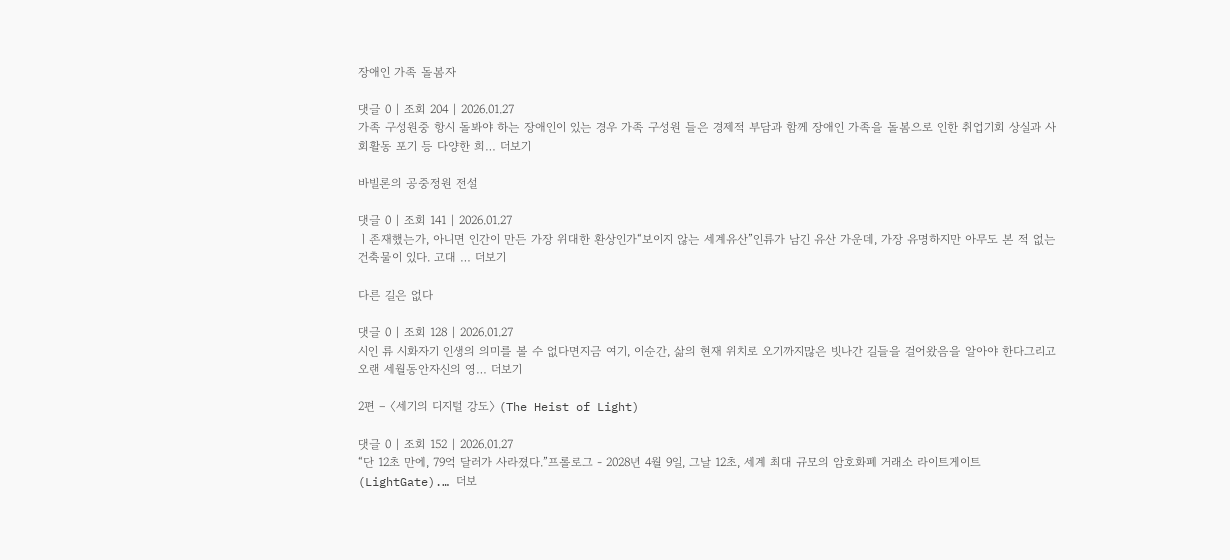장애인 가족 돌봄자

댓글 0 | 조회 204 | 2026.01.27
가족 구성원중 항시 돌봐야 하는 장애인이 있는 경우 가족 구성원 들은 경제적 부담과 함께 장애인 가족을 돌봄으로 인한 취업기회 상실과 사회활동 포기 등 다양한 희… 더보기

바빌론의 공중정원 전설

댓글 0 | 조회 141 | 2026.01.27
ㅣ존재했는가, 아니면 인간이 만든 가장 위대한 환상인가“보이지 않는 세계유산”인류가 남긴 유산 가운데, 가장 유명하지만 아무도 본 적 없는 건축물이 있다. 고대 … 더보기

다른 길은 없다

댓글 0 | 조회 128 | 2026.01.27
시인 류 시화자기 인생의 의미를 볼 수 없다면지금 여기, 이순간, 삶의 현재 위치로 오기까지많은 빗나간 길들을 걸어왔음을 알아야 한다그리고 오랜 세월동안자신의 영… 더보기

2편 – 〈세기의 디지털 강도〉 (The Heist of Light)

댓글 0 | 조회 152 | 2026.01.27
“단 12초 만에, 79억 달러가 사라졌다.”프롤로그 - 2028년 4월 9일, 그날 12초, 세계 최대 규모의 암호화폐 거래소 라이트게이트(LightGate).… 더보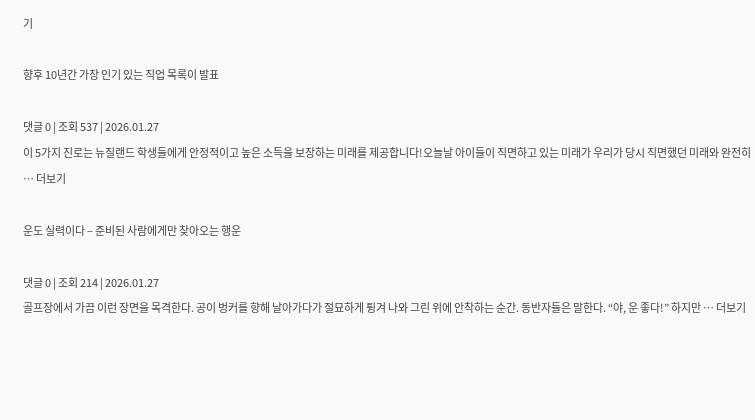기

향후 10년간 가장 인기 있는 직업 목록이 발표

댓글 0 | 조회 537 | 2026.01.27
이 5가지 진로는 뉴질랜드 학생들에게 안정적이고 높은 소득을 보장하는 미래를 제공합니다!오늘날 아이들이 직면하고 있는 미래가 우리가 당시 직면했던 미래와 완전히 … 더보기

운도 실력이다 – 준비된 사람에게만 찾아오는 행운

댓글 0 | 조회 214 | 2026.01.27
골프장에서 가끔 이런 장면을 목격한다. 공이 벙커를 향해 날아가다가 절묘하게 튕겨 나와 그린 위에 안착하는 순간. 동반자들은 말한다. “야, 운 좋다!” 하지만 … 더보기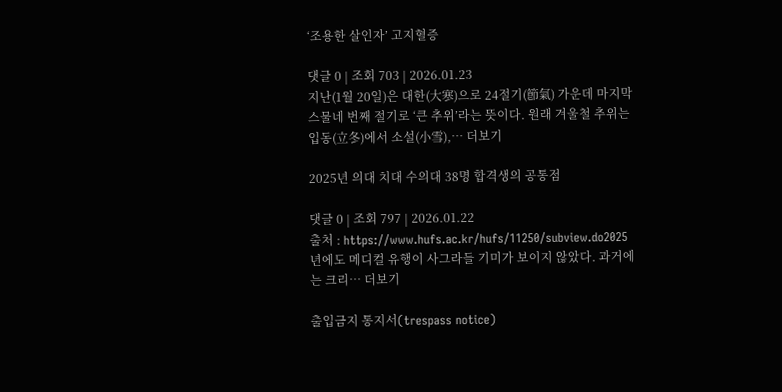‘조용한 살인자’ 고지혈증

댓글 0 | 조회 703 | 2026.01.23
지난(1월 20일)은 대한(大寒)으로 24절기(節氣) 가운데 마지막 스물네 번째 절기로 ‘큰 추위’라는 뜻이다. 원래 겨울철 추위는 입동(立冬)에서 소설(小雪),… 더보기

2025년 의대 치대 수의대 38명 합격생의 공통점

댓글 0 | 조회 797 | 2026.01.22
출처 : https://www.hufs.ac.kr/hufs/11250/subview.do2025년에도 메디컬 유행이 사그라들 기미가 보이지 않았다. 과거에는 크리… 더보기

출입금지 통지서(trespass notice)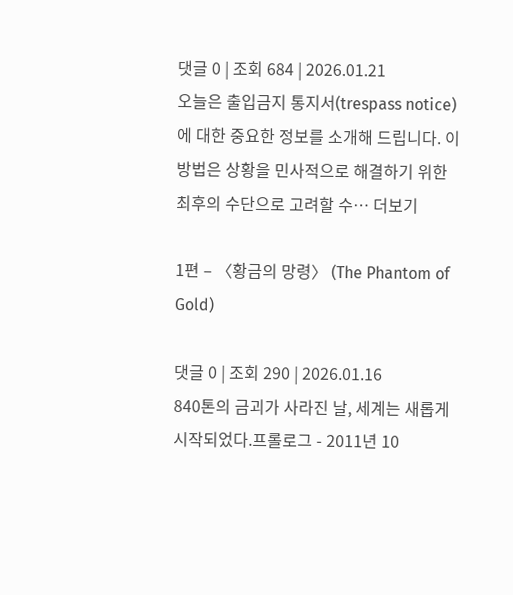댓글 0 | 조회 684 | 2026.01.21
오늘은 출입금지 통지서(trespass notice)에 대한 중요한 정보를 소개해 드립니다. 이 방법은 상황을 민사적으로 해결하기 위한 최후의 수단으로 고려할 수… 더보기

1편 – 〈황금의 망령〉 (The Phantom of Gold)

댓글 0 | 조회 290 | 2026.01.16
840톤의 금괴가 사라진 날, 세계는 새롭게 시작되었다.프롤로그 - 2011년 10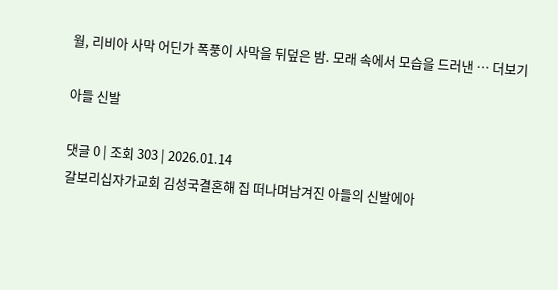월, 리비아 사막 어딘가 폭풍이 사막을 뒤덮은 밤. 모래 속에서 모습을 드러낸 … 더보기

아들 신발

댓글 0 | 조회 303 | 2026.01.14
갈보리십자가교회 김성국결혼해 집 떠나며남겨진 아들의 신발에아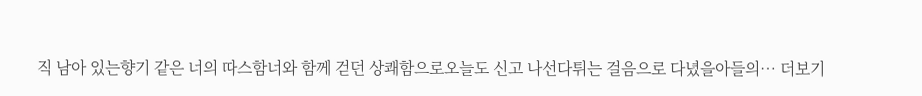직 남아 있는향기 같은 너의 따스함너와 함께 걷던 상쾌함으로오늘도 신고 나선다튀는 걸음으로 다녔을아들의… 더보기